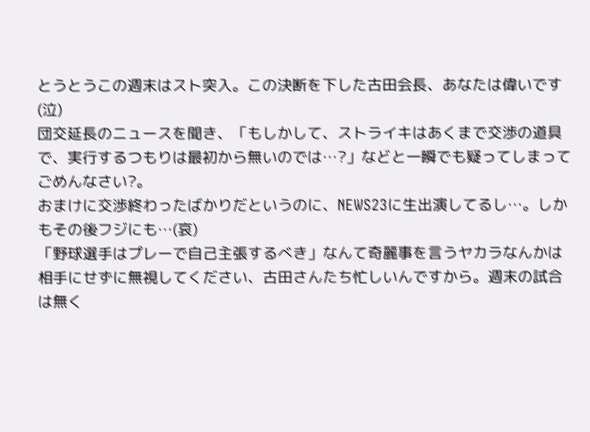とうとうこの週末はスト突入。この決断を下した古田会長、あなたは偉いです(泣)
団交延長のニュースを聞き、「もしかして、ストライキはあくまで交渉の道具で、実行するつもりは最初から無いのでは…?」などと一瞬でも疑ってしまってごめんなさい?。
おまけに交渉終わったばかりだというのに、NEWS23に生出演してるし…。しかもその後フジにも…(哀)
「野球選手はプレーで自己主張するべき」なんて奇麗事を言うヤカラなんかは相手にせずに無視してください、古田さんたち忙しいんですから。週末の試合は無く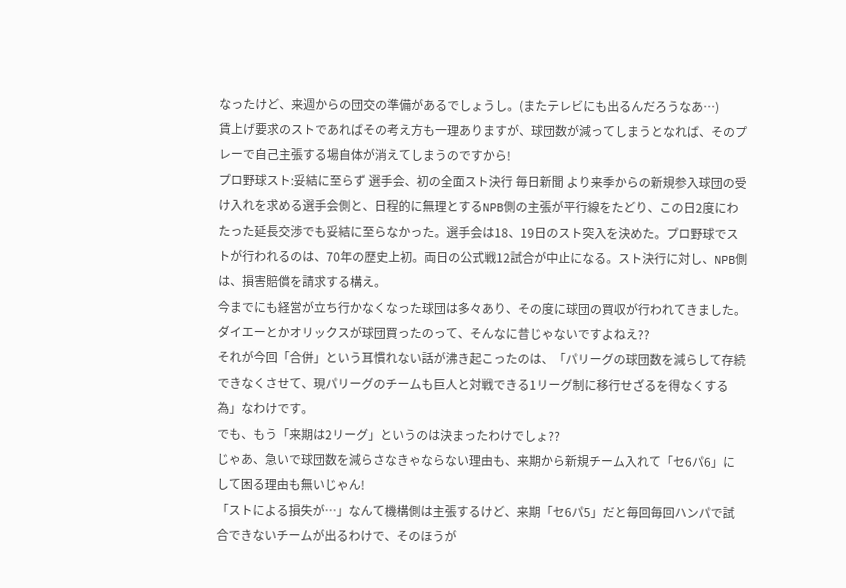なったけど、来週からの団交の準備があるでしょうし。(またテレビにも出るんだろうなあ…)
賃上げ要求のストであればその考え方も一理ありますが、球団数が減ってしまうとなれば、そのプレーで自己主張する場自体が消えてしまうのですから!
プロ野球スト:妥結に至らず 選手会、初の全面スト決行 毎日新聞 より来季からの新規参入球団の受け入れを求める選手会側と、日程的に無理とするNPB側の主張が平行線をたどり、この日2度にわたった延長交渉でも妥結に至らなかった。選手会は18、19日のスト突入を決めた。プロ野球でストが行われるのは、70年の歴史上初。両日の公式戦12試合が中止になる。スト決行に対し、NPB側は、損害賠償を請求する構え。
今までにも経営が立ち行かなくなった球団は多々あり、その度に球団の買収が行われてきました。ダイエーとかオリックスが球団買ったのって、そんなに昔じゃないですよねえ??
それが今回「合併」という耳慣れない話が沸き起こったのは、「パリーグの球団数を減らして存続できなくさせて、現パリーグのチームも巨人と対戦できる1リーグ制に移行せざるを得なくする為」なわけです。
でも、もう「来期は2リーグ」というのは決まったわけでしょ??
じゃあ、急いで球団数を減らさなきゃならない理由も、来期から新規チーム入れて「セ6パ6」にして困る理由も無いじゃん!
「ストによる損失が…」なんて機構側は主張するけど、来期「セ6パ5」だと毎回毎回ハンパで試合できないチームが出るわけで、そのほうが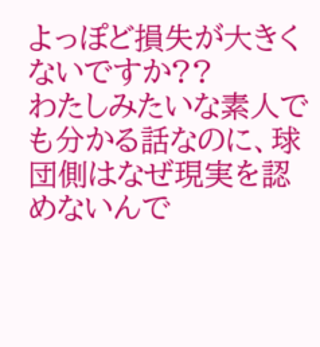よっぽど損失が大きくないですか??
わたしみたいな素人でも分かる話なのに、球団側はなぜ現実を認めないんで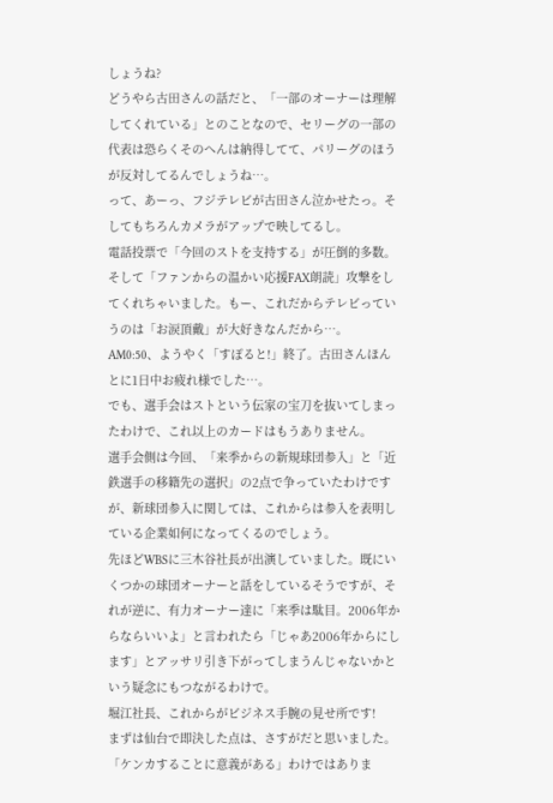しょうね?
どうやら古田さんの話だと、「一部のオーナーは理解してくれている」とのことなので、セリーグの一部の代表は恐らくそのへんは納得してて、パリーグのほうが反対してるんでしょうね…。
って、あーっ、フジテレビが古田さん泣かせたっ。そしてもちろんカメラがアップで映してるし。
電話投票で「今回のストを支持する」が圧倒的多数。そして「ファンからの温かい応援FAX朗読」攻撃をしてくれちゃいました。もー、これだからテレビっていうのは「お涙頂戴」が大好きなんだから…。
AM0:50、ようやく「すぽると!」終了。古田さんほんとに1日中お疲れ様でした…。
でも、選手会はストという伝家の宝刀を抜いてしまったわけで、これ以上のカードはもうありません。
選手会側は今回、「来季からの新規球団参入」と「近鉄選手の移籍先の選択」の2点で争っていたわけですが、新球団参入に関しては、これからは参入を表明している企業如何になってくるのでしょう。
先ほどWBSに三木谷社長が出演していました。既にいくつかの球団オーナーと話をしているそうですが、それが逆に、有力オーナー達に「来季は駄目。2006年からならいいよ」と言われたら「じゃあ2006年からにします」とアッサリ引き下がってしまうんじゃないかという疑念にもつながるわけで。
堀江社長、これからがビジネス手腕の見せ所です!
まずは仙台で即決した点は、さすがだと思いました。
「ケンカすることに意義がある」わけではありま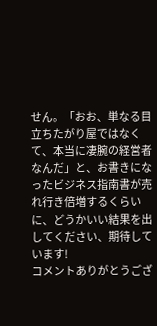せん。「おお、単なる目立ちたがり屋ではなくて、本当に凄腕の経営者なんだ」と、お書きになったビジネス指南書が売れ行き倍増するくらいに、どうかいい結果を出してください、期待しています!
コメントありがとうござ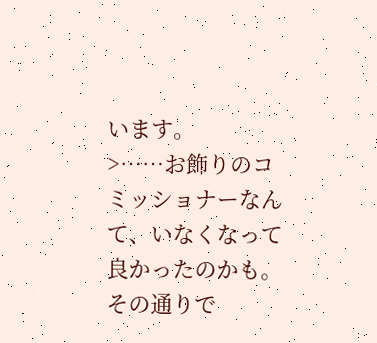います。
>……お飾りのコミッショナーなんて、いなくなって良かったのかも。
その通りで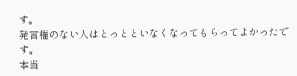す。
発言権のない人はとっとといなくなってもらってよかったです。
本当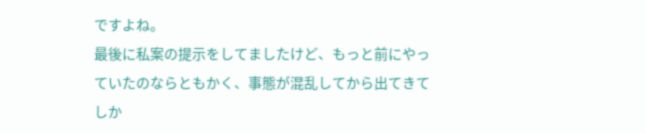ですよね。
最後に私案の提示をしてましたけど、もっと前にやっていたのならともかく、事態が混乱してから出てきてしか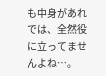も中身があれでは、全然役に立ってませんよね…。